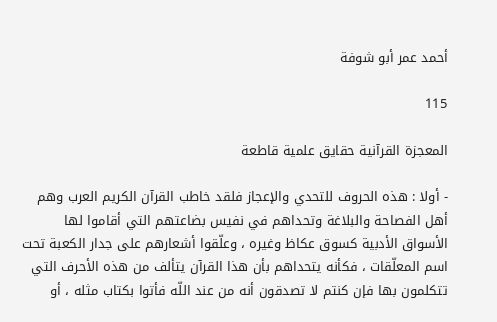أحمد عمر أبو شوفة

115

المعجزة القرآنية حقايق علمية قاطعة

- أولا : هذه الحروف للتحدي والإعجاز فلقد خاطب القرآن الكريم العرب وهم أهل الفصاحة والبلاغة وتحداهم في نفيس بضاعتهم التي أقاموا لها الأسواق الأدبية كسوق عكاظ وغيره ، وعلّقوا أشعارهم على جدار الكعبة تحت اسم المعلّقات ، فكأنه يتحداهم بأن هذا القرآن يتألف من هذه الأحرف التي تتكلمون بها فإن كنتم لا تصدقون أنه من عند اللّه فأتوا بكتاب مثله ، أو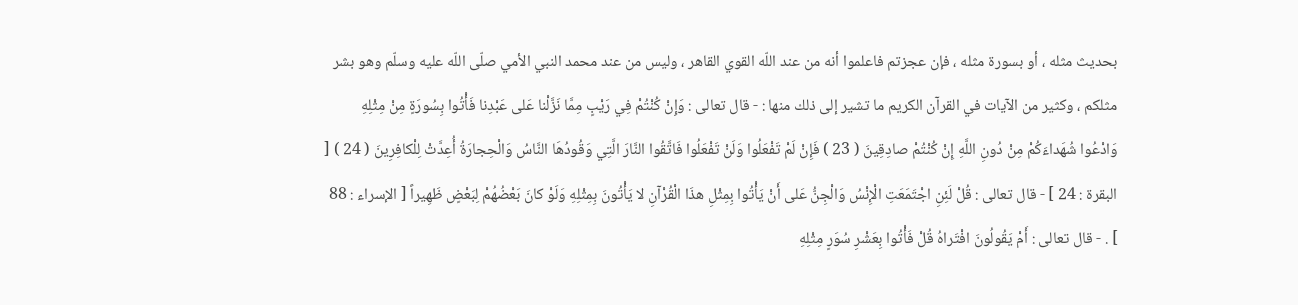بحديث مثله ، أو بسورة مثله ، فإن عجزتم فاعلموا أنه من عند اللّه القوي القاهر ، وليس من عند محمد النبي الأمي صلّى اللّه عليه وسلّم وهو بشر مثلكم ، وكثير من الآيات في القرآن الكريم ما تشير إلى ذلك منها : - قال تعالى : وَإِنْ كُنْتُمْ فِي رَيْبٍ مِمَّا نَزَّلْنا عَلى عَبْدِنا فَأْتُوا بِسُورَةٍ مِنْ مِثْلِهِ وَادْعُوا شُهَداءَكُمْ مِنْ دُونِ اللَّهِ إِنْ كُنْتُمْ صادِقِينَ ( 23 ) فَإِنْ لَمْ تَفْعَلُوا وَلَنْ تَفْعَلُوا فَاتَّقُوا النَّارَ الَّتِي وَقُودُهَا النَّاسُ وَالْحِجارَةُ أُعِدَّتْ لِلْكافِرِينَ ( 24 ) [ البقرة : 24 ] - قال تعالى : قُلْ لَئِنِ اجْتَمَعَتِ الْإِنْسُ وَالْجِنُّ عَلى أَنْ يَأْتُوا بِمِثْلِ هذَا الْقُرْآنِ لا يَأْتُونَ بِمِثْلِهِ وَلَوْ كانَ بَعْضُهُمْ لِبَعْضٍ ظَهِيراً [ الإسراء : 88 ] . - قال تعالى : أَمْ يَقُولُونَ افْتَراهُ قُلْ فَأْتُوا بِعَشْرِ سُوَرٍ مِثْلِهِ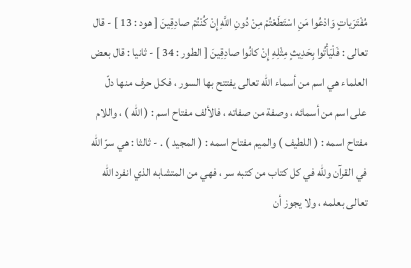مُفْتَرَياتٍ وَادْعُوا مَنِ اسْتَطَعْتُمْ مِنْ دُونِ اللَّهِ إِنْ كُنْتُمْ صادِقِينَ [ هود : 13 ] - قال تعالى : فَلْيَأْتُوا بِحَدِيثٍ مِثْلِهِ إِنْ كانُوا صادِقِينَ [ الطور : 34 ] - ثانيا : قال بعض العلماء هي اسم من أسماء اللّه تعالى يفتتح بها السور ، فكل حرف منها دلّ على اسم من أسمائه ، وصفة من صفاته ، فالألف مفتاح اسم : ( الله ) ، واللام مفتاح اسمه : ( اللطيف ) والميم مفتاح اسمه : ( المجيد ) . - ثالثا : هي سرّ اللّه في القرآن وللّه في كل كتاب من كتبه سر ، فهي من المتشابه الذي انفرد اللّه تعالى بعلمه ، ولا يجوز أن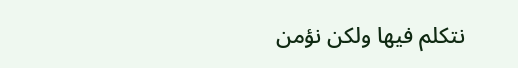نتكلم فيها ولكن نؤمن